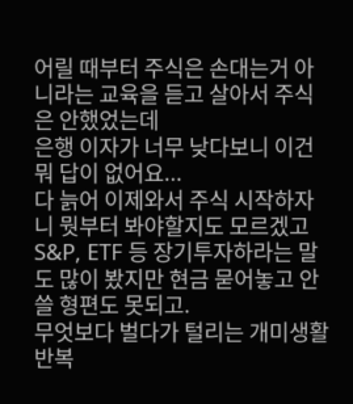어릴 때부터 주식은 손대는거 아니라는 교육을 듣고 살아서 주식은 안했었는데
은행 이자가 너무 낮다보니 이건 뭐 답이 없어요...
다 늙어 이제와서 주식 시작하자니 뭣부터 봐야할지도 모르겠고
S&P, ETF 등 장기투자하라는 말도 많이 봤지만 현금 묻어놓고 안쓸 형편도 못되고.
무엇보다 벌다가 털리는 개미생활 반복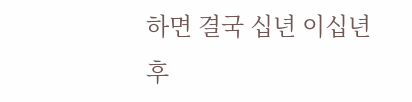하면 결국 십년 이십년 후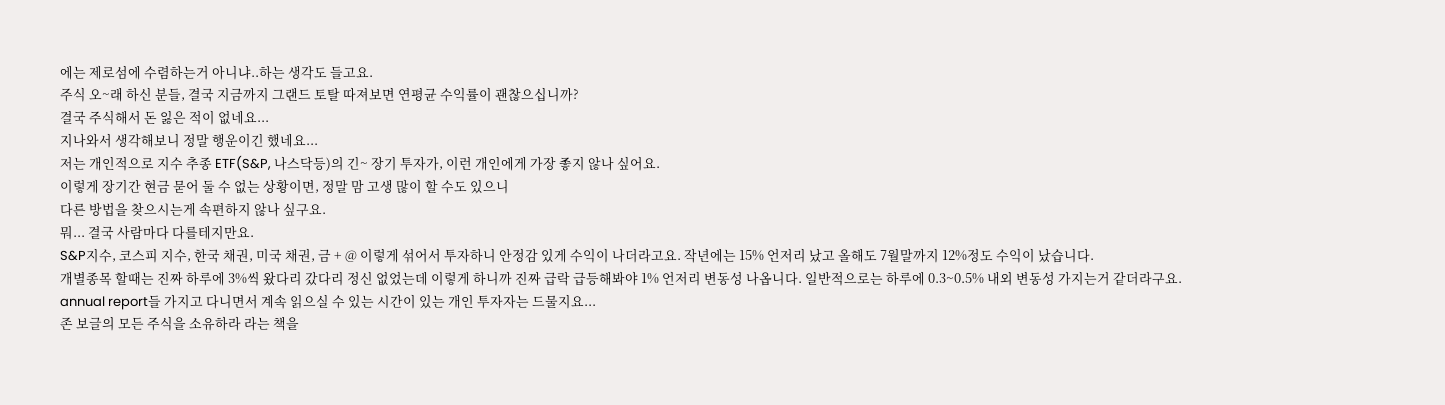에는 제로섬에 수렴하는거 아니냐..하는 생각도 들고요.
주식 오~래 하신 분들, 결국 지금까지 그랜드 토탈 따져보면 연평균 수익률이 괜찮으십니까?
결국 주식해서 돈 잃은 적이 없네요...
지나와서 생각해보니 정말 행운이긴 했네요...
저는 개인적으로 지수 추종 ETF(S&P, 나스닥등)의 긴~ 장기 투자가, 이런 개인에게 가장 좋지 않나 싶어요.
이렇게 장기간 현금 묻어 둘 수 없는 상황이면, 정말 맘 고생 많이 할 수도 있으니
다른 방법을 찾으시는게 속편하지 않나 싶구요.
뭐... 결국 사람마다 다를테지만요.
S&P지수, 코스피 지수, 한국 채권, 미국 채권, 금 + @ 이렇게 섞어서 투자하니 안정감 있게 수익이 나더라고요. 작년에는 15% 언저리 났고 올해도 7월말까지 12%정도 수익이 났습니다.
개별종목 할때는 진짜 하루에 3%씩 왔다리 갔다리 정신 없었는데 이렇게 하니까 진짜 급락 급등해봐야 1% 언저리 변동성 나옵니다. 일반적으로는 하루에 0.3~0.5% 내외 변동성 가지는거 같더라구요.
annual report들 가지고 다니면서 계속 읽으실 수 있는 시간이 있는 개인 투자자는 드물지요...
존 보글의 모든 주식을 소유하라 라는 책을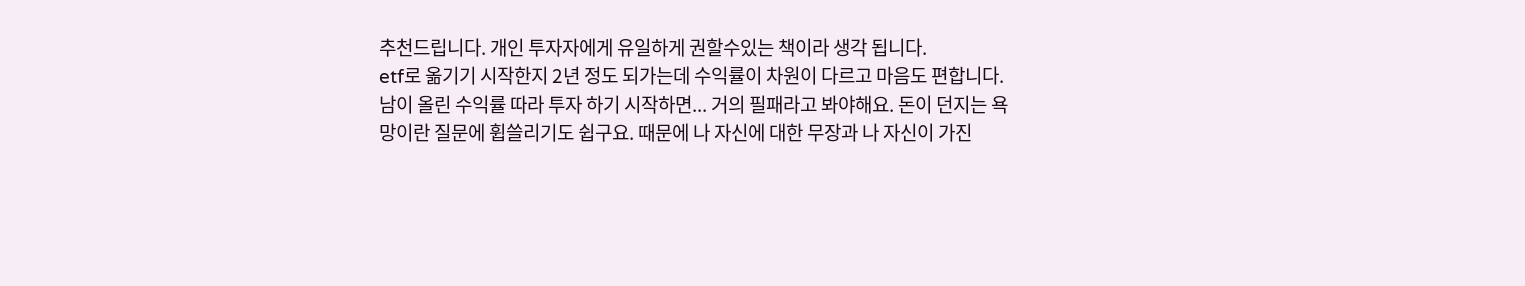추천드립니다. 개인 투자자에게 유일하게 권할수있는 책이라 생각 됩니다.
etf로 옮기기 시작한지 2년 정도 되가는데 수익률이 차원이 다르고 마음도 편합니다.
남이 올린 수익률 따라 투자 하기 시작하면... 거의 필패라고 봐야해요. 돈이 던지는 욕망이란 질문에 휩쓸리기도 쉽구요. 때문에 나 자신에 대한 무장과 나 자신이 가진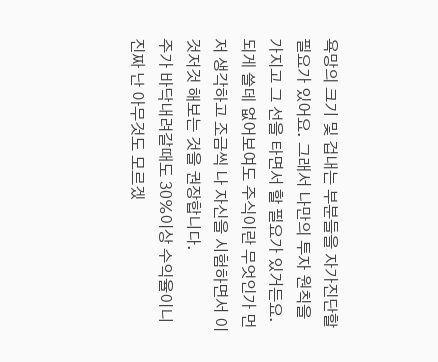욕망의 크기 및 겁내는 부분들을 자가진단할 필요가 있어요. 그래서 나만의 투자 원칙을 가지고 그 선을 타면서 할 필요가 있거든요.
되게 쓸데 없어보여도 주식이란 무엇인가 먼저 생각하고 조금씩 나 자신을 시험하면서 이것저것 해보는 것을 권장합니다.
주가 바닥내려갈때도 30%이상 수익율이니 진짜 난 아무것도 모르겠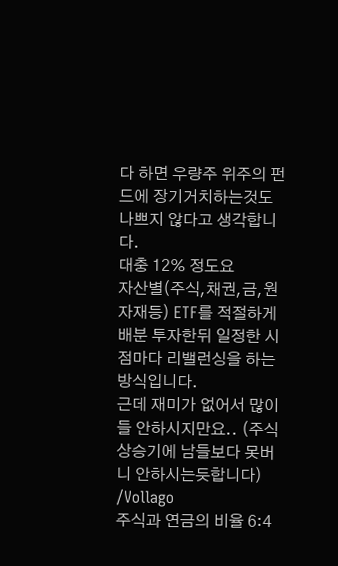다 하면 우량주 위주의 펀드에 장기거치하는것도 나쁘지 않다고 생각합니다.
대충 12% 정도요
자산별(주식,채권,금,원자재등) ETF를 적절하게 배분 투자한뒤 일정한 시점마다 리밸런싱을 하는 방식입니다.
근데 재미가 없어서 많이들 안하시지만요.. (주식 상승기에 남들보다 못버니 안하시는듯합니다)
/Vollago
주식과 연금의 비율 6:4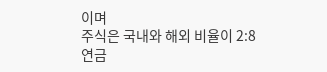이며
주식은 국내와 해외 비율이 2:8
연금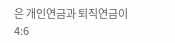은 개인연금과 퇴직연금이 4:6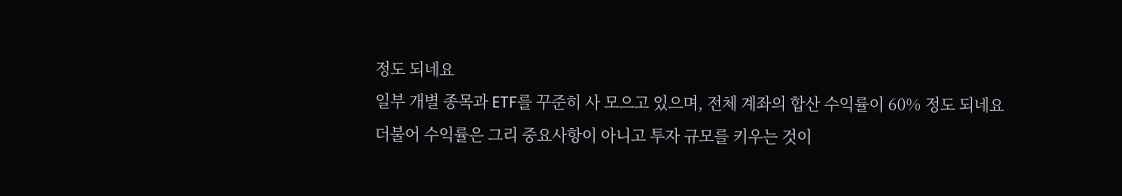정도 되네요
일부 개별 종목과 ETF를 꾸준히 사 모으고 있으며, 전체 계좌의 합산 수익률이 60% 정도 되네요
더불어 수익률은 그리 중요사항이 아니고 투자 규모를 키우는 것이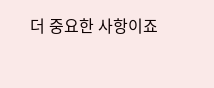더 중요한 사항이죠